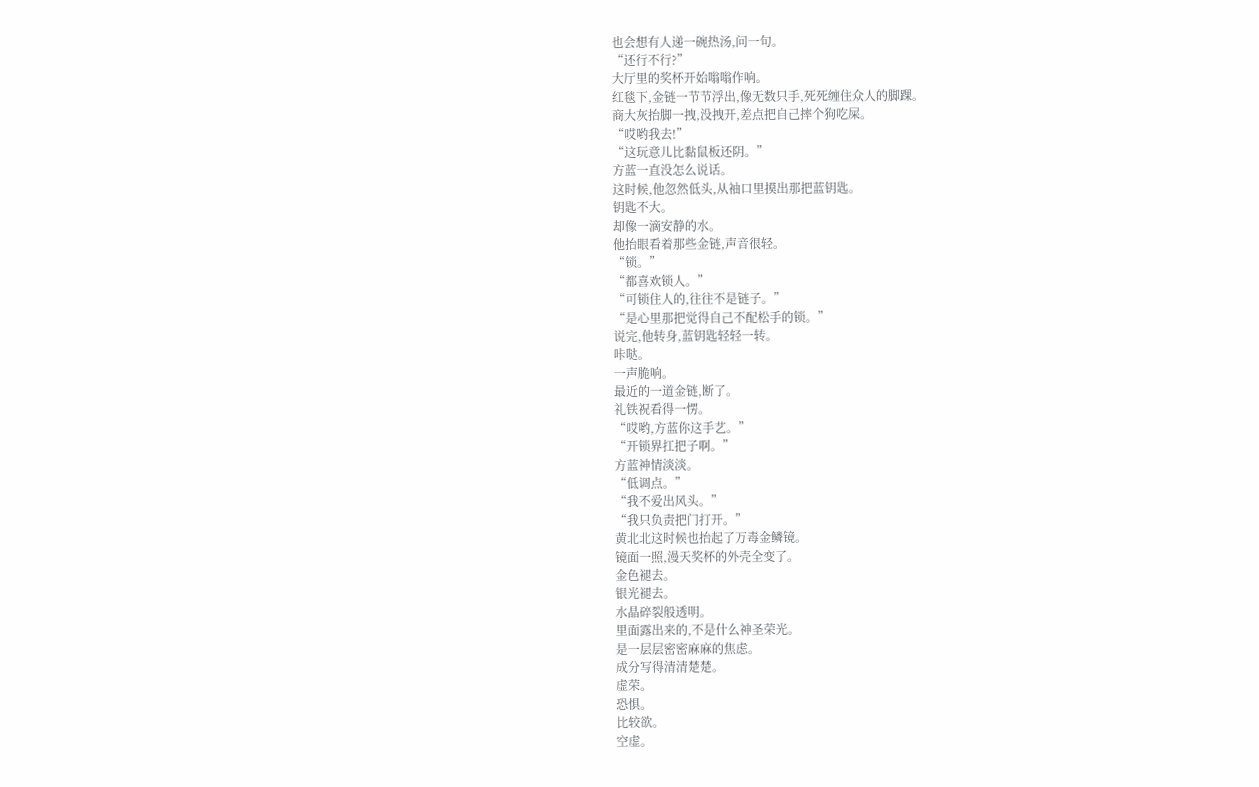也会想有人递一碗热汤,问一句。
“还行不行?”
大厅里的奖杯开始嗡嗡作响。
红毯下,金链一节节浮出,像无数只手,死死缠住众人的脚踝。
商大灰抬脚一拽,没拽开,差点把自己摔个狗吃屎。
“哎哟我去!”
“这玩意儿比黏鼠板还阴。”
方蓝一直没怎么说话。
这时候,他忽然低头,从袖口里摸出那把蓝钥匙。
钥匙不大。
却像一滴安静的水。
他抬眼看着那些金链,声音很轻。
“锁。”
“都喜欢锁人。”
“可锁住人的,往往不是链子。”
“是心里那把觉得自己不配松手的锁。”
说完,他转身,蓝钥匙轻轻一转。
咔哒。
一声脆响。
最近的一道金链,断了。
礼铁祝看得一愣。
“哎哟,方蓝你这手艺。”
“开锁界扛把子啊。”
方蓝神情淡淡。
“低调点。”
“我不爱出风头。”
“我只负责把门打开。”
黄北北这时候也抬起了万毒金鳞镜。
镜面一照,漫天奖杯的外壳全变了。
金色褪去。
银光褪去。
水晶碎裂般透明。
里面露出来的,不是什么神圣荣光。
是一层层密密麻麻的焦虑。
成分写得清清楚楚。
虚荣。
恐惧。
比较欲。
空虚。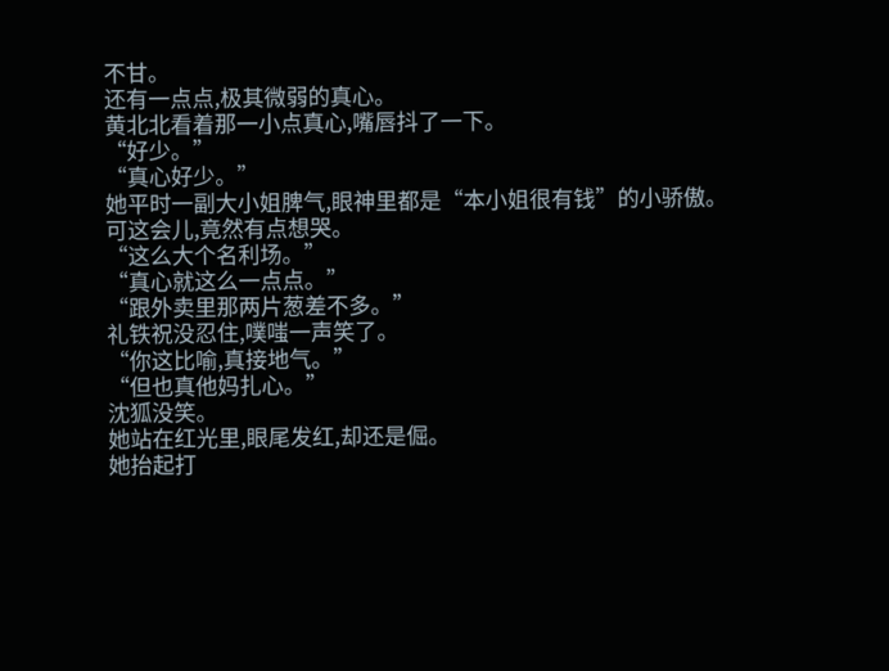不甘。
还有一点点,极其微弱的真心。
黄北北看着那一小点真心,嘴唇抖了一下。
“好少。”
“真心好少。”
她平时一副大小姐脾气,眼神里都是“本小姐很有钱”的小骄傲。
可这会儿,竟然有点想哭。
“这么大个名利场。”
“真心就这么一点点。”
“跟外卖里那两片葱差不多。”
礼铁祝没忍住,噗嗤一声笑了。
“你这比喻,真接地气。”
“但也真他妈扎心。”
沈狐没笑。
她站在红光里,眼尾发红,却还是倔。
她抬起打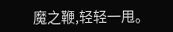魔之鞭,轻轻一甩。